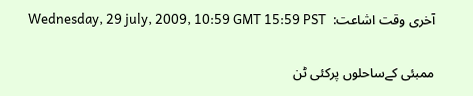آخری وقت اشاعت:  Wednesday, 29 july, 2009, 10:59 GMT 15:59 PST

ممبئی کےساحلوں پرکئی ٹن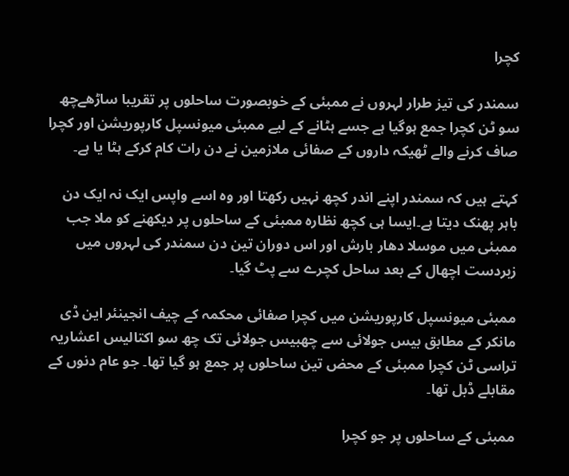کچرا

سمندر کی تیز طرار لہروں نے ممبئی کے خوبصورت ساحلوں پر تقریبا ساڑھےچھ سو ٹن کچرا جمع ہوگیا ہے جسے ہٹانے کے لیے ممبئی میونسپل کارپوریشن اور کچرا صاف کرنے والے ٹھیکہ داروں کے صفائی ملازمین نے دن رات کام کرکے ہٹا یا ہے۔

کہتے ہیں کہ سمندر اپنے اندر کچھ نہیں رکھتا اور وہ اسے واپس ایک نہ ایک دن باہر پھنک دیتا ہے۔ایسا ہی کچھ نظارہ ممبئی کے ساحلوں پر دیکھنے کو ملا جب ممبئی میں موسلا دھار بارش اور اس دوران تین دن سمندر کی لہروں میں زبردست اچھال کے بعد ساحل کچرے سے پٹ گیا۔

ممبئی میونسپل کارپوریشن میں کچرا صفائی محکمہ کے چیف انجینئر این ڈی مانکر کے مطابق بیس جولائی سے چھبیس جولائی تک چھ سو اکتالیس اعشاریہ تراسی ٹن کچرا ممبئی کے محض تین ساحلوں پر جمع ہو گیا تھا۔ جو عام دنوں کے مقابلے ڈبل تھا۔

ممبئی کے ساحلوں پر جو کچرا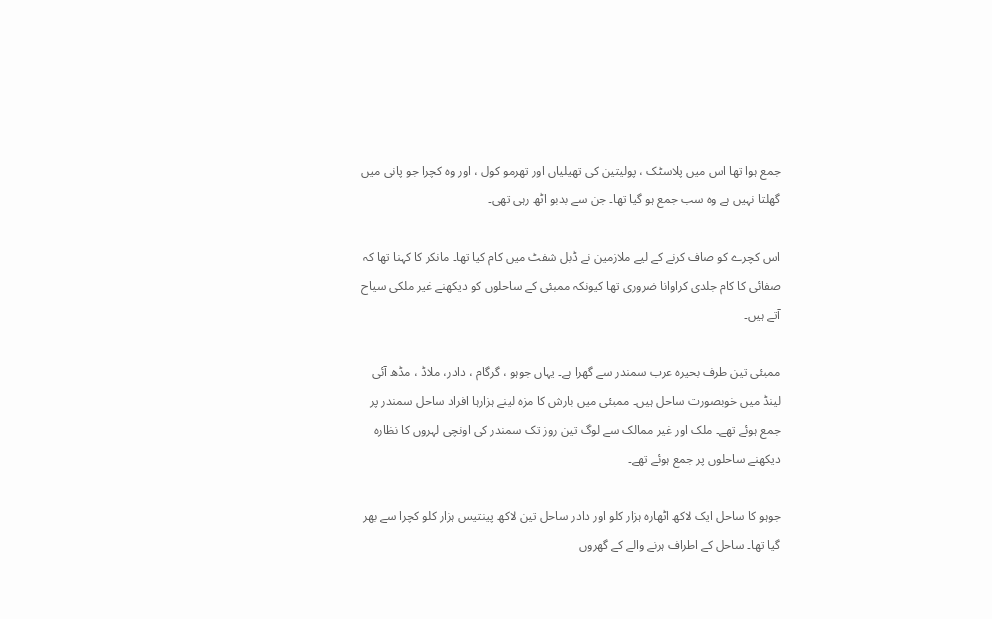جمع ہوا تھا اس میں پلاسٹک ، پولیتین کی تھیلیاں اور تھرمو کول ، اور وہ کچرا جو پانی میں گھلتا نہیں ہے وہ سب جمع ہو گیا تھا۔ جن سے بدبو اٹھ رہی تھی۔

اس کچرے کو صاف کرنے کے لیے ملازمین نے ڈبل شفٹ میں کام کیا تھا۔ مانکر کا کہنا تھا کہ صفائی کا کام جلدی کراوانا ضروری تھا کیونکہ ممبئی کے ساحلوں کو دیکھنے غیر ملکی سیاح آتے ہیں۔

ممبئی تین طرف بحیرہ عرب سمندر سے گھرا ہے۔ یہاں جوہو ، گرگام ، دادر، ملاڈ ، مڈھ آئی لینڈ میں خوبصورت ساحل ہیں۔ ممبئی میں بارش کا مزہ لینے ہزارہا افراد ساحل سمندر پر جمع ہوئے تھے۔ ملک اور غیر ممالک سے لوگ تین روز تک سمندر کی اونچی لہروں کا نظارہ دیکھنے ساحلوں پر جمع ہوئے تھے۔

جوہو کا ساحل ایک لاکھ اٹھارہ ہزار کلو اور دادر ساحل تین لاکھ پینتیس ہزار کلو کچرا سے بھر گیا تھا۔ ساحل کے اطراف ہرنے والے کے گھروں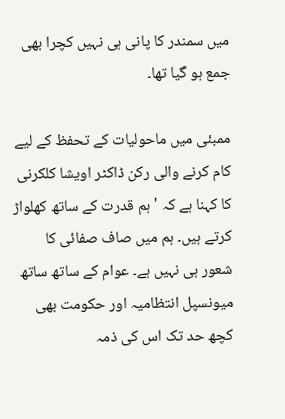میں سمندر کا پانی ہی نہیں کچرا بھی جمع ہو گیا تھا۔

ممبئی میں ماحولیات کے تحفظ کے لیے کام کرنے والی رکن ڈاکٹر اویشا کلکرنی کا کہنا ہے کہ ' ہم قدرت کے ساتھ کھلواڑ کرتے ہیں۔ ہم میں صاف صفائی کا شعور ہی نہیں ہے۔ عوام کے ساتھ ساتھ میونسپل انتظامیہ اور حکومت بھی کچھ حد تک اس کی ذمہ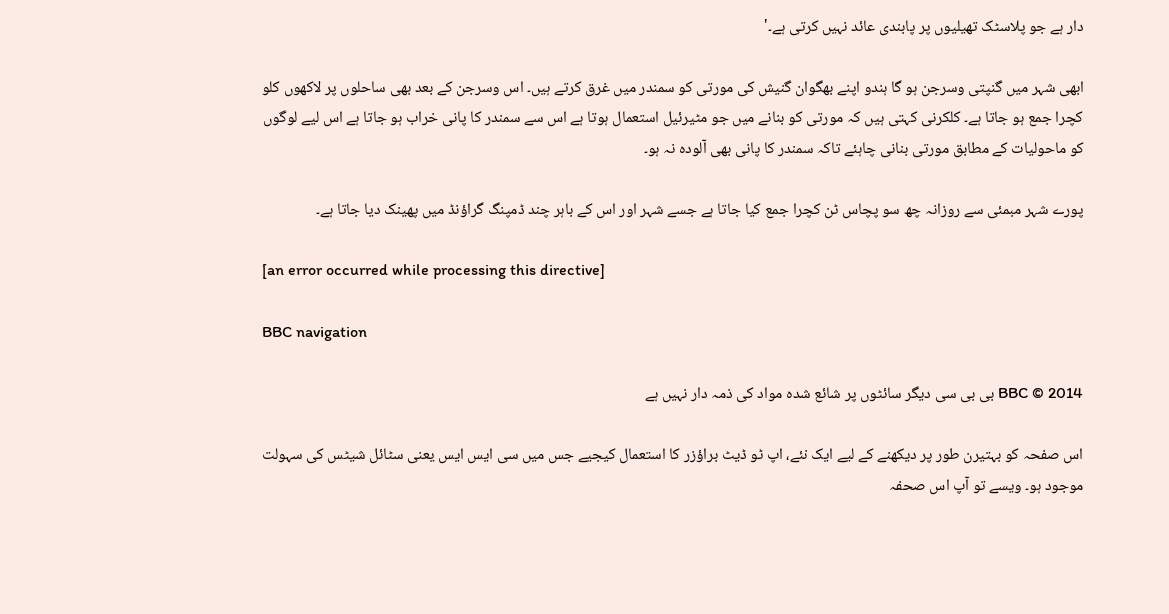دار ہے جو پلاسٹک تھیلیوں پر پابندی عائد نہیں کرتی ہے۔'

ابھی شہر میں گنپتی وسرجن ہو گا ہندو اپنے بھگوان گنیش کی مورتی کو سمندر میں غرق کرتے ہیں۔ اس وسرجن کے بعد بھی ساحلوں پر لاکھوں کلو کچرا جمع ہو جاتا ہے۔ کلکرنی کہتی ہیں کہ مورتی کو بنانے میں جو مٹیرئیل استعمال ہوتا ہے اس سے سمندر کا پانی خراب ہو جاتا ہے اس لیے لوگوں کو ماحولیات کے مطابق مورتی بنانی چاہئے تاکہ سمندر کا پانی بھی آلودہ نہ ہو۔

پورے شہر مبمئی سے روزانہ چھ سو پچاس ٹن کچرا جمع کیا جاتا ہے جسے شہر اور اس کے باہر چند ڈمپنگ گراؤنڈ میں پھینک دیا جاتا ہے۔

[an error occurred while processing this directive]

BBC navigation

BBC © 2014 بی بی سی دیگر سائٹوں پر شائع شدہ مواد کی ذمہ دار نہیں ہے

اس صفحہ کو بہتیرن طور پر دیکھنے کے لیے ایک نئے، اپ ٹو ڈیٹ براؤزر کا استعمال کیجیے جس میں سی ایس ایس یعنی سٹائل شیٹس کی سہولت موجود ہو۔ ویسے تو آپ اس صحفہ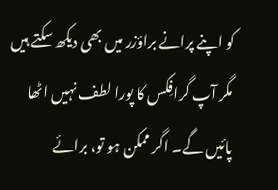کو اپنے پرانے براؤزر میں بھی دیکھ سکتے ہیں مگر آپ گرافِکس کا پورا لطف نہیں اٹھا پائیں گے۔ اگر ممکن ہو تو، برائے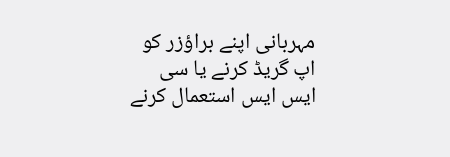مہربانی اپنے براؤزر کو اپ گریڈ کرنے یا سی ایس ایس استعمال کرنے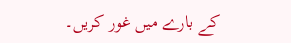کے بارے میں غور کریں۔